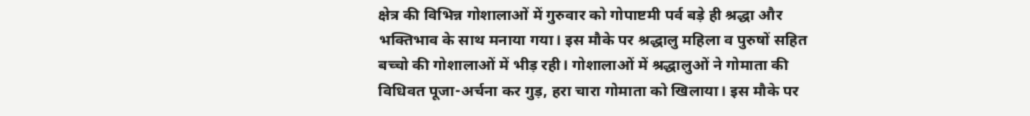क्षेत्र की विभिन्न गोशालाओं में गुरुवार को गोपाष्टमी पर्व बड़े ही श्रद्धा और भक्तिभाव के साथ मनाया गया। इस मौके पर श्रद्धालु महिला व पुरुषों सहित बच्चो की गोशालाओं में भीड़ रही। गोशालाओं में श्रद्धालुओं ने गोमाता की विधिवत पूजा-अर्चना कर गुड़, हरा चारा गोमाता को खिलाया। इस मौके पर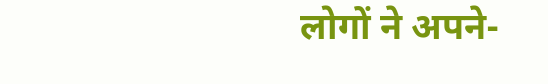लोगों ने अपने-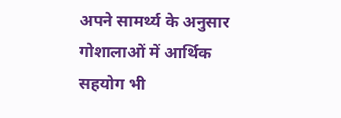अपने सामर्थ्य के अनुसार गोशालाओं में आर्थिक सहयोग भी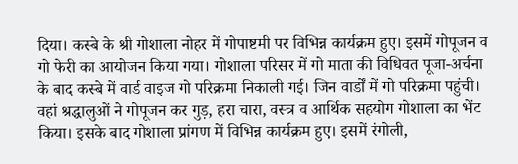दिया। कस्बे के श्री गोशाला नोहर में गोपाष्टमी पर विभिन्न कार्यक्रम हुए। इसमें गोपूजन व गो फेरी का आयोजन किया गया। गोशाला परिसर में गो माता की विधिवत पूजा-अर्चना के बाद कस्बे में वार्ड वाइज गो परिक्रमा निकाली गई। जिन वार्डों में गो परिक्रमा पहुंची। वहां श्रद्धालुओं ने गोपूजन कर गुड़, हरा चारा, वस्त्र व आर्थिक सहयोग गोशाला का भेंट किया। इसके बाद गोशाला प्रांगण में विभिन्न कार्यक्रम हुए। इसमें रंगोली,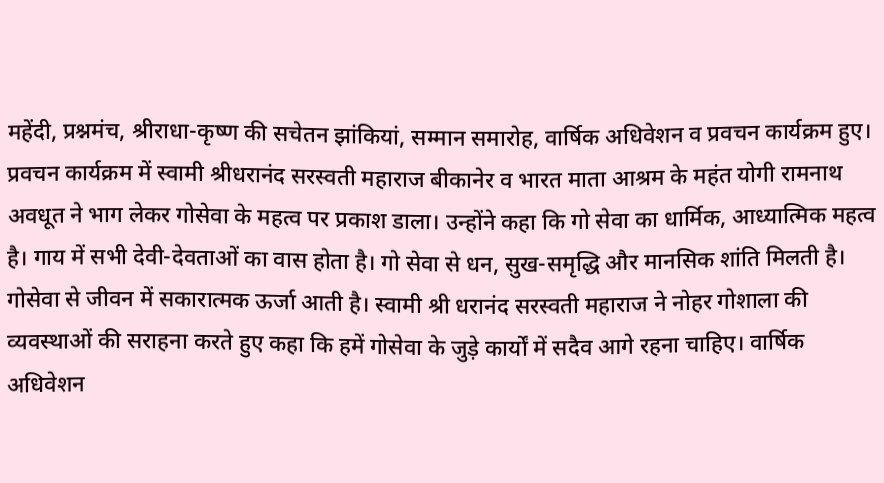महेंदी, प्रश्नमंच, श्रीराधा-कृष्ण की सचेतन झांकियां, सम्मान समारोह, वार्षिक अधिवेशन व प्रवचन कार्यक्रम हुए।
प्रवचन कार्यक्रम में स्वामी श्रीधरानंद सरस्वती महाराज बीकानेर व भारत माता आश्रम के महंत योगी रामनाथ अवधूत ने भाग लेकर गोसेवा के महत्व पर प्रकाश डाला। उन्होंने कहा कि गो सेवा का धार्मिक, आध्यात्मिक महत्व है। गाय में सभी देवी-देवताओं का वास होता है। गो सेवा से धन, सुख-समृद्धि और मानसिक शांति मिलती है। गोसेवा से जीवन में सकारात्मक ऊर्जा आती है। स्वामी श्री धरानंद सरस्वती महाराज ने नोहर गोशाला की व्यवस्थाओं की सराहना करते हुए कहा कि हमें गोसेवा के जुड़े कार्यों में सदैव आगे रहना चाहिए। वार्षिक अधिवेशन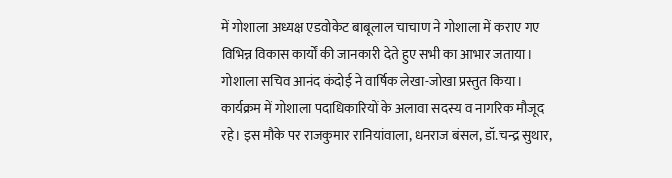में गोशाला अध्यक्ष एडवोकेट बाबूलाल चाचाण ने गोशाला में कराए गए विभिन्न विकास कार्यों की जानकारी देते हुए सभी का आभार जताया। गोशाला सचिव आनंद कंदोई ने वार्षिक लेखा-जोखा प्रस्तुत किया। कार्यक्रम में गोशाला पदाधिकारियों के अलावा सदस्य व नागरिक मौजूद रहे। इस मौके पर राजकुमार रानियांवाला, धनराज बंसल, डॉ.चन्द्र सुथार,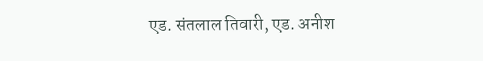एड. संतलाल तिवारी, एड. अनीश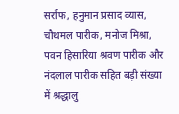सर्राफ, हनुमान प्रसाद व्यास, चौथमल पारीक, मनोज मिश्रा, पवन हिसारिया श्रवण पारीक और नंदलाल पारीक सहित बड़ी संख्या में श्रद्धालु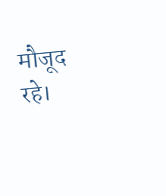मौजूद रहे।